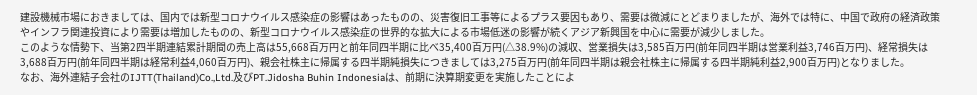建設機械市場におきましては、国内では新型コロナウイルス感染症の影響はあったものの、災害復旧工事等によるプラス要因もあり、需要は微減にとどまりましたが、海外では特に、中国で政府の経済政策やインフラ関連投資により需要は増加したものの、新型コロナウイルス感染症の世界的な拡大による市場低迷の影響が続くアジア新興国を中心に需要が減少しました。
このような情勢下、当第2四半期連結累計期間の売上高は55,668百万円と前年同四半期に比べ35,400百万円(△38.9%)の減収、営業損失は3,585百万円(前年同四半期は営業利益3,746百万円)、経常損失は3,688百万円(前年同四半期は経常利益4,060百万円)、親会社株主に帰属する四半期純損失につきましては3,275百万円(前年同四半期は親会社株主に帰属する四半期純利益2,900百万円)となりました。
なお、海外連結子会社のIJTT(Thailand)Co.,Ltd.及びPT.Jidosha Buhin Indonesiaは、前期に決算期変更を実施したことによ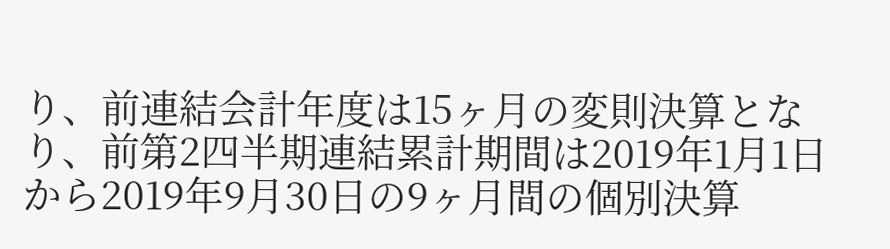り、前連結会計年度は15ヶ月の変則決算となり、前第2四半期連結累計期間は2019年1月1日から2019年9月30日の9ヶ月間の個別決算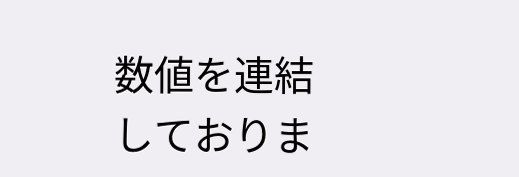数値を連結しておりま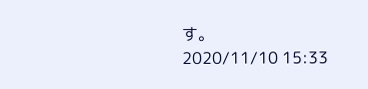す。
2020/11/10 15:33